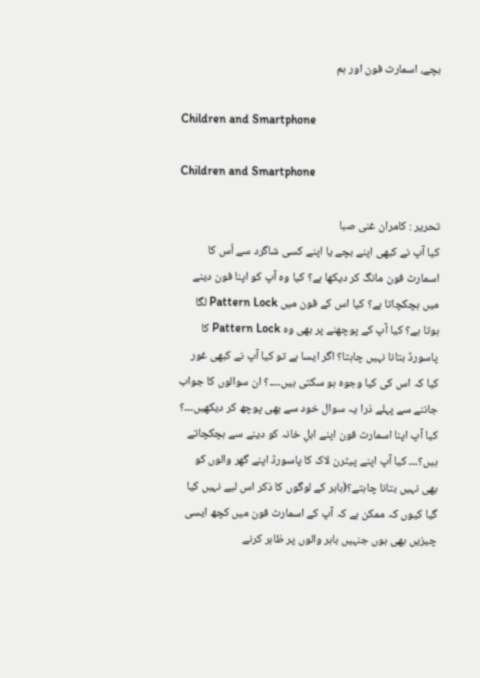بچے، اسمارٹ فون اور ہم

Children and Smartphone

Children and Smartphone

تحریر : کامران غنی صبا
کیا آپ نے کبھی اپنے بچے یا اپنے کسی شاگرد سے اُس کا اسمارٹ فون مانگ کر دیکھا ہے؟ کیا وہ آپ کو اپنا فون دینے میں ہچکچاتا ہے؟ کیا اس کے فون میں Pattern Lock لگا ہوتا ہے؟ کیا آپ کے پوچھنے پر بھی وہ Pattern Lock کا پاسورڈ بتانا نہیں چاہتا؟ اگر ایسا ہے تو کیا آپ نے کبھی غور کیا کہ اس کی کیا وجوہ ہو سکتی ہیں۔۔۔۔؟ ان سوالوں کا جواب جاننے سے پہلے ذرا یہ سوال خود سے بھی پوچھ کر دیکھیں۔۔۔؟ کیا آپ اپنا اسمارٹ فون اپنے اہلِ خانہ کو دینے سے ہچکچاتے ہیں؟۔۔۔ کیا آپ اپنے پیٹرن لاک کا پاسورڈ اپنے گھر والوں کو بھی نہیں بتانا چاہتے؟(باہر کے لوگوں کا ذکر اس لیے نہیں کیا گیا کیوں کہ ممکن ہے کہ آپ کے اسمارٹ فون میں کچھ ایسی چیزیں بھی ہوں جنہیں باہر والوں پر ظاہر کرنے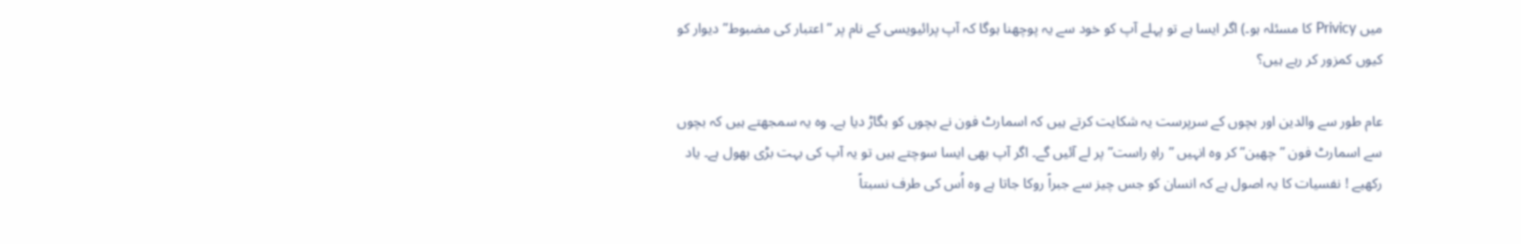میں Privicy کا مسئلہ ہو۔) اگر ایسا ہے تو پہلے آپ کو خود سے یہ پوچھنا ہوگا کہ آپ پرائیویسی کے نام پر ”اعتبار کی مضبوط” دیوار کو کیوں کمزور کر رہے ہیں؟

عام طور سے والدین اور بچوں کے سرپرست یہ شکایت کرتے ہیں کہ اسمارٹ فون نے بچوں کو بگاڑ دیا ہے۔ وہ یہ سمجھتے ہیں کہ بچوں سے اسمارٹ فون ”چھین” کر وہ انہیں ”راہِ راست” پر لے آئیں گے۔ اگر آپ بھی ایسا سوچتے ہیں تو یہ آپ کی بہت بڑی بھول ہے۔ یاد رکھیے ! نفسیات کا یہ اصول ہے کہ انسان کو جس چیز سے جبراً روکا جاتا ہے وہ اُس کی طرف نسبتاً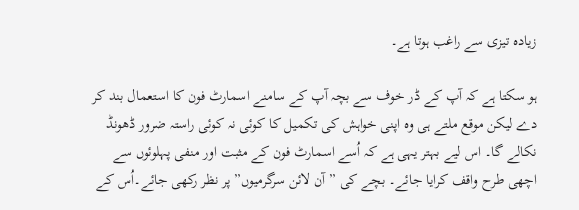زیادہ تیزی سے راغب ہوتا ہے۔

ہو سکتا ہے کہ آپ کے ڈر خوف سے بچہ آپ کے سامنے اسمارٹ فون کا استعمال بند کر دے لیکن موقع ملتے ہی وہ اپنی خواہش کی تکمیل کا کوئی نہ کوئی راستہ ضرور ڈھونڈ نکالے گا۔ اس لیے بہتر یہی ہے کہ اُسے اسمارٹ فون کے مثبت اور منفی پہلوئوں سے اچھی طرح واقف کرایا جائے۔ بچے کی ”آن لائن سرگرمیوں” پر نظر رکھی جائے۔اُس کے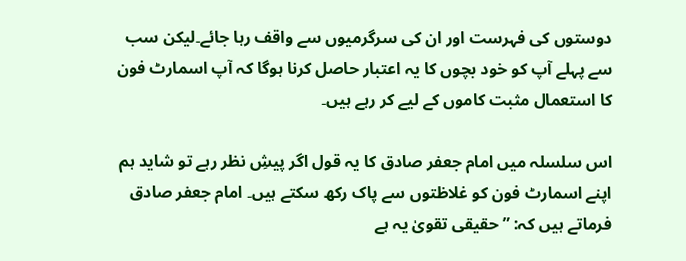دوستوں کی فہرست اور ان کی سرگرمیوں سے واقف رہا جائے۔لیکن سب سے پہلے آپ کو خود بچوں کا یہ اعتبار حاصل کرنا ہوگا کہ آپ اسمارٹ فون کا استعمال مثبت کاموں کے لیے کر رہے ہیں۔

اس سلسلہ میں امام جعفر صادق کا یہ قول اگر پیشِ نظر رہے تو شاید ہم اپنے اسمارٹ فون کو غلاظتوں سے پاک رکھ سکتے ہیں۔ امام جعفر صادق فرماتے ہیں کہ: ”حقیقی تقویٰ یہ ہے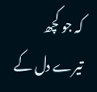کہ جو کچھ تیرے دل کے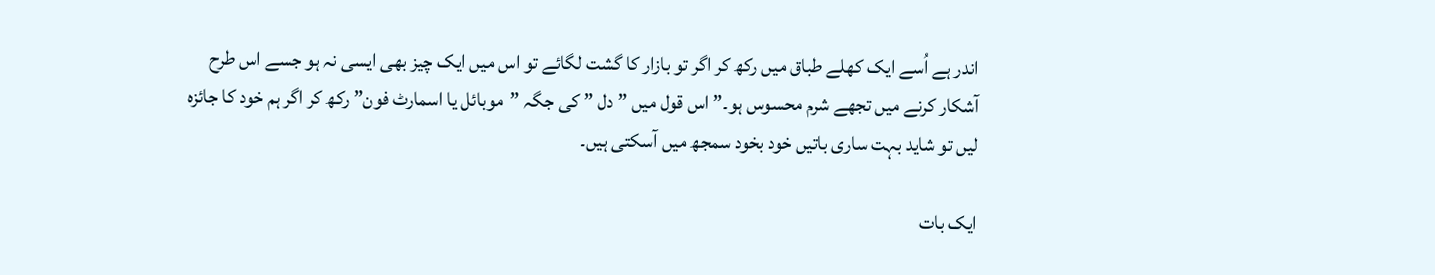اندر ہے اُسے ایک کھلے طباق میں رکھ کر اگر تو بازار کا گشت لگائے تو اس میں ایک چیز بھی ایسی نہ ہو جسے اس طرح آشکار کرنے میں تجھے شرم محسوس ہو۔” اس قول میں ”دل ” کی جگہ ”موبائل یا اسمارٹ فون” رکھ کر اگر ہم خود کا جائزہ لیں تو شاید بہت ساری باتیں خود بخود سمجھ میں آسکتی ہیں۔

ایک بات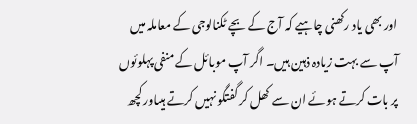اور بھی یاد رکھنی چاہیے کہ آج کے بچے ٹکنالوجی کے معاملہ میں آپ سے بہت زیادہ ذہین ہیں۔ اگر آپ موبائل کے منفی پہلوئوں پر بات کرتے ہوئے ان سے کھل کر گفتگو نہیں کرتے ہیںاور کچھ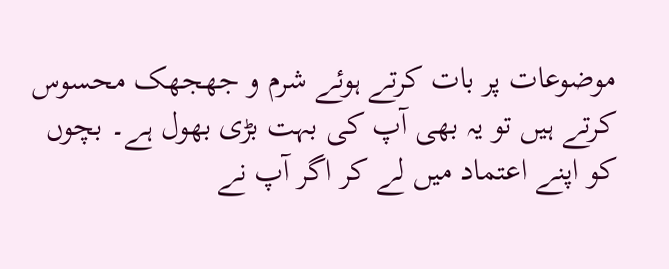موضوعات پر بات کرتے ہوئے شرم و جھجھک محسوس کرتے ہیں تو یہ بھی آپ کی بہت بڑی بھول ہے۔ بچوں کو اپنے اعتماد میں لے کر اگر آپ نے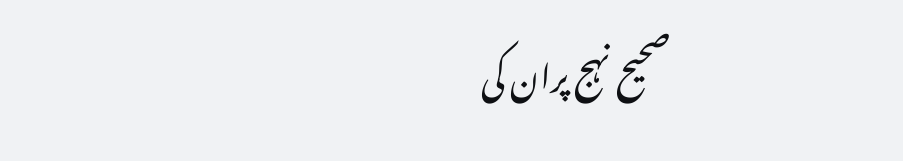صحیح نہج پران کی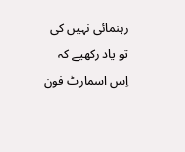رہنمائی نہیں کی تو یاد رکھیے کہ اِس اسمارٹ فون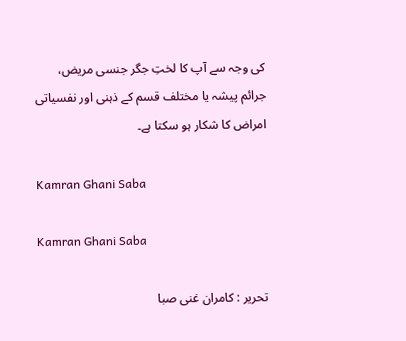کی وجہ سے آپ کا لختِ جگر جنسی مریض، جرائم پیشہ یا مختلف قسم کے ذہنی اور نفسیاتی امراض کا شکار ہو سکتا ہے۔

Kamran Ghani Saba

Kamran Ghani Saba

تحریر : کامران غنی صبا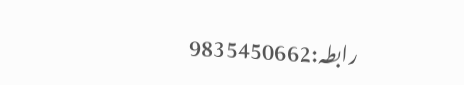رابطہ:9835450662